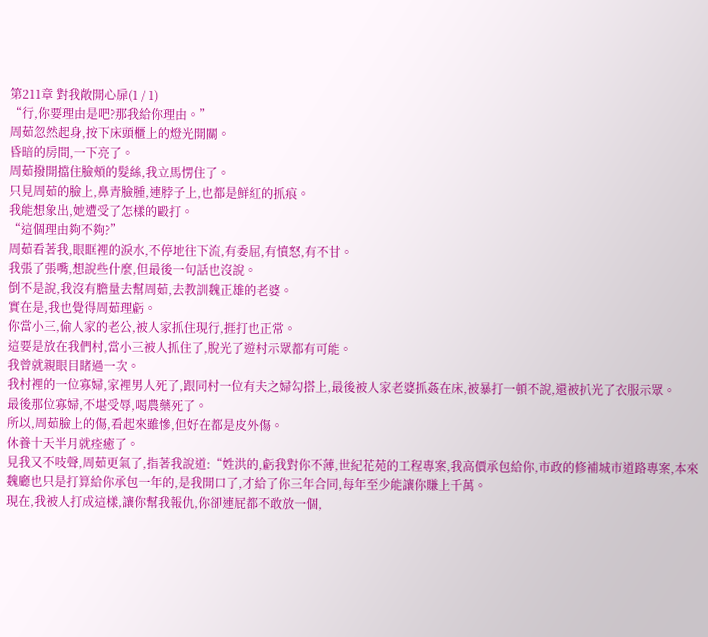第211章 對我敞開心扉(1 / 1)
“行,你要理由是吧?那我給你理由。”
周茹忽然起身,按下床頭櫃上的燈光開關。
昏暗的房間,一下亮了。
周茹撥開擋住臉頰的髮絲,我立馬愣住了。
只見周茹的臉上,鼻青臉腫,連脖子上,也都是鮮紅的抓痕。
我能想象出,她遭受了怎樣的毆打。
“這個理由夠不夠?”
周茹看著我,眼眶裡的淚水,不停地往下流,有委屈,有憤怒,有不甘。
我張了張嘴,想說些什麼,但最後一句話也沒說。
倒不是說,我沒有膽量去幫周茹,去教訓魏正雄的老婆。
實在是,我也覺得周茹理虧。
你當小三,偷人家的老公,被人家抓住現行,捱打也正常。
這要是放在我們村,當小三被人抓住了,脫光了遊村示眾都有可能。
我曾就親眼目睹過一次。
我村裡的一位寡婦,家裡男人死了,跟同村一位有夫之婦勾搭上,最後被人家老婆抓姦在床,被暴打一頓不說,還被扒光了衣服示眾。
最後那位寡婦,不堪受辱,喝農藥死了。
所以,周茹臉上的傷,看起來雖慘,但好在都是皮外傷。
休養十天半月就痊癒了。
見我又不吱聲,周茹更氣了,指著我說道:“姓洪的,虧我對你不薄,世紀花苑的工程專案,我高價承包給你,市政的修補城市道路專案,本來魏廳也只是打算給你承包一年的,是我開口了,才給了你三年合同,每年至少能讓你賺上千萬。
現在,我被人打成這樣,讓你幫我報仇,你卻連屁都不敢放一個,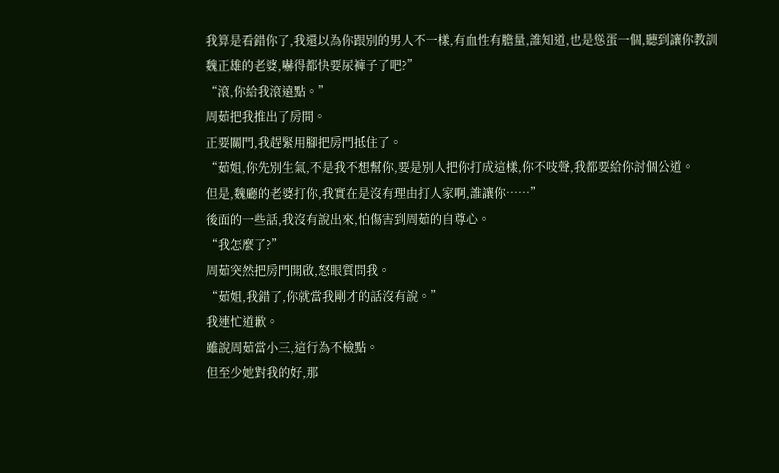我算是看錯你了,我還以為你跟別的男人不一樣,有血性有膽量,誰知道,也是慫蛋一個,聽到讓你教訓魏正雄的老婆,嚇得都快要尿褲子了吧?”
“滾,你給我滾遠點。”
周茹把我推出了房間。
正要關門,我趕緊用腳把房門抵住了。
“茹姐,你先別生氣,不是我不想幫你,要是別人把你打成這樣,你不吱聲,我都要給你討個公道。
但是,魏廳的老婆打你,我實在是沒有理由打人家啊,誰讓你……”
後面的一些話,我沒有說出來,怕傷害到周茹的自尊心。
“我怎麼了?”
周茹突然把房門開啟,怒眼質問我。
“茹姐,我錯了,你就當我剛才的話沒有說。”
我連忙道歉。
雖說周茹當小三,這行為不檢點。
但至少她對我的好,那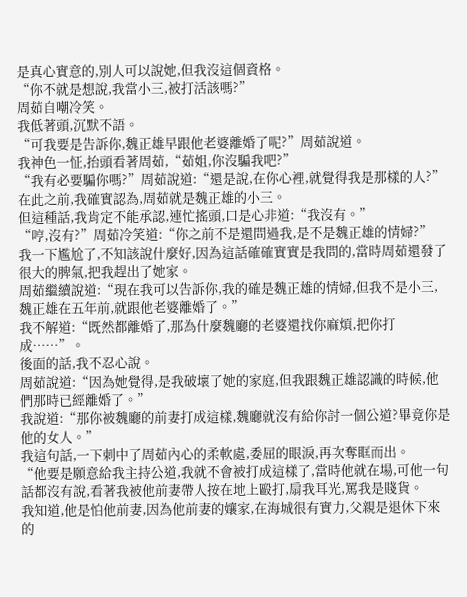是真心實意的,別人可以說她,但我沒這個資格。
“你不就是想說,我當小三,被打活該嗎?”
周茹自嘲冷笑。
我低著頭,沉默不語。
“可我要是告訴你,魏正雄早跟他老婆離婚了呢?”周茹說道。
我神色一怔,抬頭看著周茹,“茹姐,你沒騙我吧?”
“我有必要騙你嗎?”周茹說道:“還是說,在你心裡,就覺得我是那樣的人?”
在此之前,我確實認為,周茹就是魏正雄的小三。
但這種話,我肯定不能承認,連忙搖頭,口是心非道:“我沒有。”
“哼,沒有?”周茹冷笑道:“你之前不是還問過我,是不是魏正雄的情婦?”
我一下尷尬了,不知該說什麼好,因為這話確確實實是我問的,當時周茹還發了很大的脾氣,把我趕出了她家。
周茹繼續說道:“現在我可以告訴你,我的確是魏正雄的情婦,但我不是小三,魏正雄在五年前,就跟他老婆離婚了。”
我不解道:“既然都離婚了,那為什麼魏廳的老婆還找你麻煩,把你打成……”。
後面的話,我不忍心說。
周茹說道:“因為她覺得,是我破壞了她的家庭,但我跟魏正雄認識的時候,他們那時已經離婚了。”
我說道:“那你被魏廳的前妻打成這樣,魏廳就沒有給你討一個公道?畢竟你是他的女人。”
我這句話,一下刺中了周茹內心的柔軟處,委屈的眼淚,再次奪眶而出。
“他要是願意給我主持公道,我就不會被打成這樣了,當時他就在場,可他一句話都沒有說,看著我被他前妻帶人按在地上毆打,扇我耳光,罵我是賤貨。
我知道,他是怕他前妻,因為他前妻的孃家,在海城很有實力,父親是退休下來的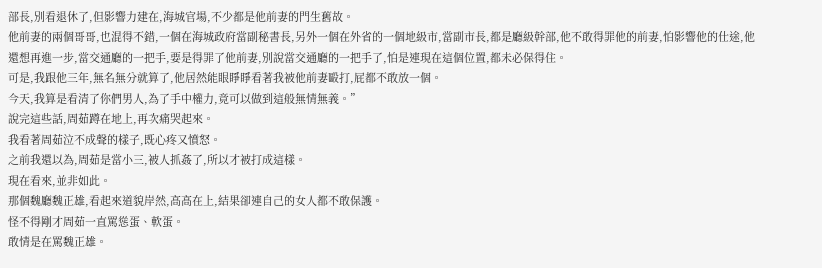部長,別看退休了,但影響力建在,海城官場,不少都是他前妻的門生舊故。
他前妻的兩個哥哥,也混得不錯,一個在海城政府當副秘書長,另外一個在外省的一個地級市,當副市長,都是廳級幹部,他不敢得罪他的前妻,怕影響他的仕途,他還想再進一步,當交通廳的一把手,要是得罪了他前妻,別說當交通廳的一把手了,怕是連現在這個位置,都未必保得住。
可是,我跟他三年,無名無分就算了,他居然能眼睜睜看著我被他前妻毆打,屁都不敢放一個。
今天,我算是看清了你們男人,為了手中權力,竟可以做到這般無情無義。”
說完這些話,周茹蹲在地上,再次痛哭起來。
我看著周茹泣不成聲的樣子,既心疼又憤怒。
之前我還以為,周茹是當小三,被人抓姦了,所以才被打成這樣。
現在看來,並非如此。
那個魏廳魏正雄,看起來道貌岸然,高高在上,結果卻連自己的女人都不敢保護。
怪不得剛才周茹一直罵慫蛋、軟蛋。
敢情是在罵魏正雄。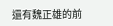還有魏正雄的前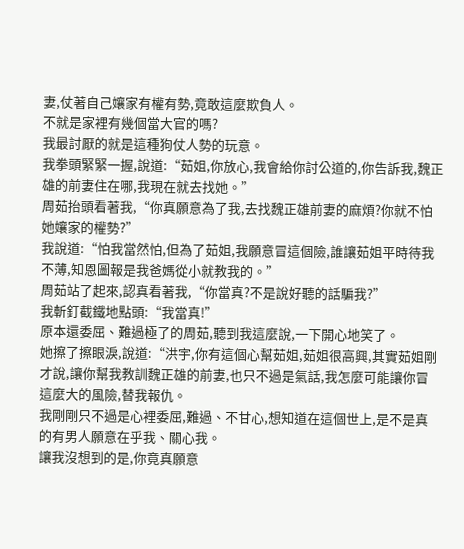妻,仗著自己孃家有權有勢,竟敢這麼欺負人。
不就是家裡有幾個當大官的嗎?
我最討厭的就是這種狗仗人勢的玩意。
我拳頭緊緊一握,說道:“茹姐,你放心,我會給你討公道的,你告訴我,魏正雄的前妻住在哪,我現在就去找她。”
周茹抬頭看著我,“你真願意為了我,去找魏正雄前妻的麻煩?你就不怕她孃家的權勢?”
我說道:“怕我當然怕,但為了茹姐,我願意冒這個險,誰讓茹姐平時待我不薄,知恩圖報是我爸媽從小就教我的。”
周茹站了起來,認真看著我,“你當真?不是說好聽的話騙我?”
我斬釘截鐵地點頭:“我當真!”
原本還委屈、難過極了的周茹,聽到我這麼說,一下開心地笑了。
她擦了擦眼淚,說道:“洪宇,你有這個心幫茹姐,茹姐很高興,其實茹姐剛才說,讓你幫我教訓魏正雄的前妻,也只不過是氣話,我怎麼可能讓你冒這麼大的風險,替我報仇。
我剛剛只不過是心裡委屈,難過、不甘心,想知道在這個世上,是不是真的有男人願意在乎我、關心我。
讓我沒想到的是,你竟真願意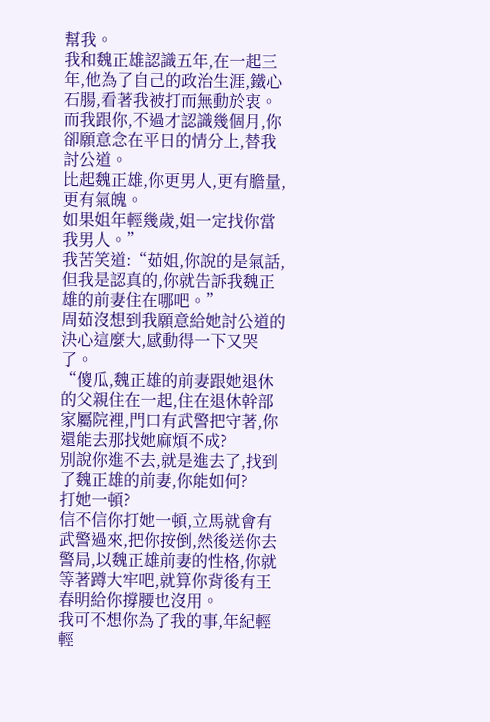幫我。
我和魏正雄認識五年,在一起三年,他為了自己的政治生涯,鐵心石腸,看著我被打而無動於衷。
而我跟你,不過才認識幾個月,你卻願意念在平日的情分上,替我討公道。
比起魏正雄,你更男人,更有膽量,更有氣魄。
如果姐年輕幾歲,姐一定找你當我男人。”
我苦笑道:“茹姐,你說的是氣話,但我是認真的,你就告訴我魏正雄的前妻住在哪吧。”
周茹沒想到我願意給她討公道的決心這麼大,感動得一下又哭了。
“傻瓜,魏正雄的前妻跟她退休的父親住在一起,住在退休幹部家屬院裡,門口有武警把守著,你還能去那找她麻煩不成?
別說你進不去,就是進去了,找到了魏正雄的前妻,你能如何?
打她一頓?
信不信你打她一頓,立馬就會有武警過來,把你按倒,然後送你去警局,以魏正雄前妻的性格,你就等著蹲大牢吧,就算你背後有王春明給你撐腰也沒用。
我可不想你為了我的事,年紀輕輕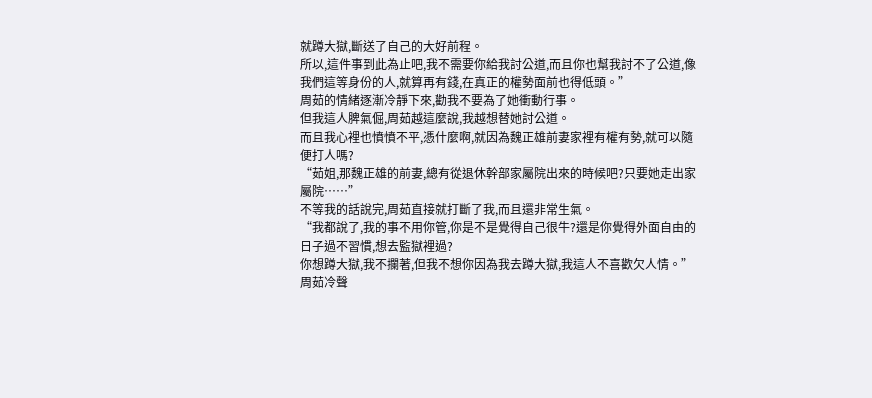就蹲大獄,斷送了自己的大好前程。
所以,這件事到此為止吧,我不需要你給我討公道,而且你也幫我討不了公道,像我們這等身份的人,就算再有錢,在真正的權勢面前也得低頭。”
周茹的情緒逐漸冷靜下來,勸我不要為了她衝動行事。
但我這人脾氣倔,周茹越這麼說,我越想替她討公道。
而且我心裡也憤憤不平,憑什麼啊,就因為魏正雄前妻家裡有權有勢,就可以隨便打人嗎?
“茹姐,那魏正雄的前妻,總有從退休幹部家屬院出來的時候吧?只要她走出家屬院……”
不等我的話說完,周茹直接就打斷了我,而且還非常生氣。
“我都說了,我的事不用你管,你是不是覺得自己很牛?還是你覺得外面自由的日子過不習慣,想去監獄裡過?
你想蹲大獄,我不攔著,但我不想你因為我去蹲大獄,我這人不喜歡欠人情。”周茹冷聲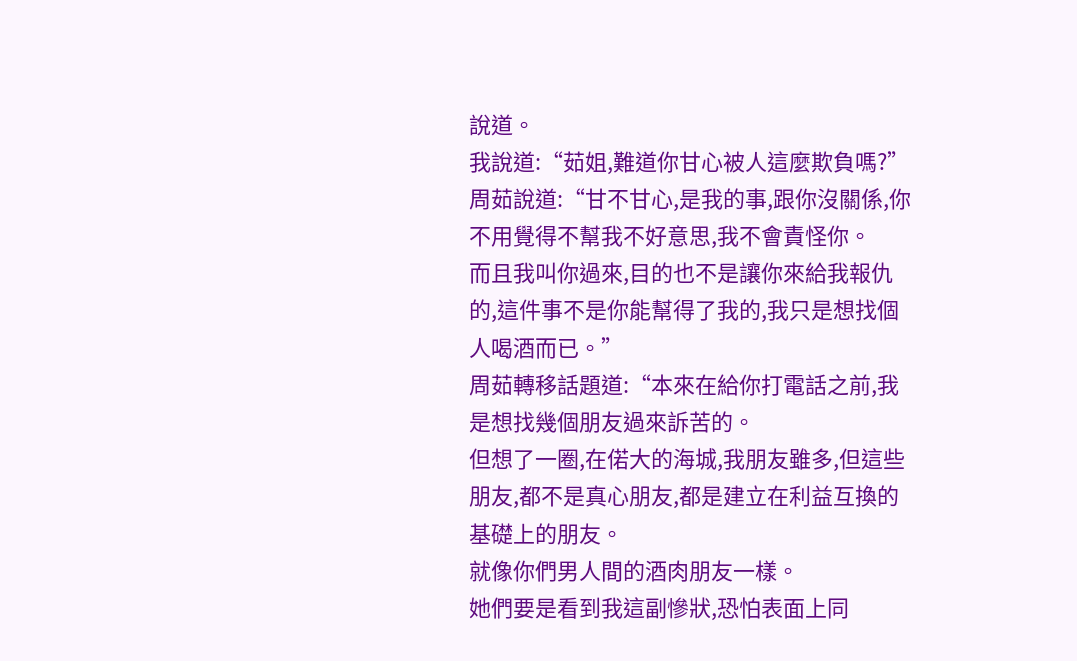說道。
我說道:“茹姐,難道你甘心被人這麼欺負嗎?”
周茹說道:“甘不甘心,是我的事,跟你沒關係,你不用覺得不幫我不好意思,我不會責怪你。
而且我叫你過來,目的也不是讓你來給我報仇的,這件事不是你能幫得了我的,我只是想找個人喝酒而已。”
周茹轉移話題道:“本來在給你打電話之前,我是想找幾個朋友過來訴苦的。
但想了一圈,在偌大的海城,我朋友雖多,但這些朋友,都不是真心朋友,都是建立在利益互換的基礎上的朋友。
就像你們男人間的酒肉朋友一樣。
她們要是看到我這副慘狀,恐怕表面上同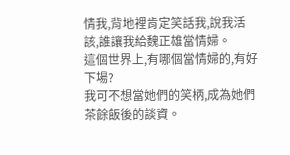情我,背地裡肯定笑話我,說我活該,誰讓我給魏正雄當情婦。
這個世界上,有哪個當情婦的,有好下場?
我可不想當她們的笑柄,成為她們茶餘飯後的談資。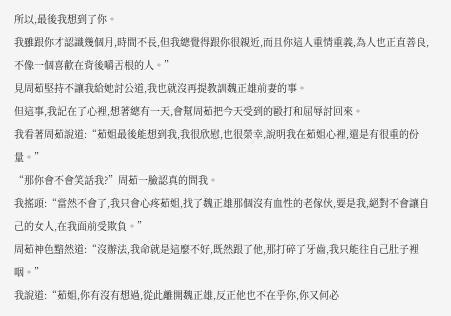所以,最後我想到了你。
我雖跟你才認識幾個月,時間不長,但我總覺得跟你很親近,而且你這人重情重義,為人也正直善良,不像一個喜歡在背後嚼舌根的人。”
見周茹堅持不讓我給她討公道,我也就沒再提教訓魏正雄前妻的事。
但這事,我記在了心裡,想著總有一天,會幫周茹把今天受到的毆打和屈辱討回來。
我看著周茹說道:“茹姐最後能想到我,我很欣慰,也很榮幸,說明我在茹姐心裡,還是有很重的份量。”
“那你會不會笑話我?”周茹一臉認真的問我。
我搖頭:“當然不會了,我只會心疼茹姐,找了魏正雄那個沒有血性的老傢伙,要是我,絕對不會讓自己的女人,在我面前受欺負。”
周茹神色黯然道:“沒辦法,我命就是這麼不好,既然跟了他,那打碎了牙齒,我只能往自己肚子裡咽。”
我說道:“茹姐,你有沒有想過,從此離開魏正雄,反正他也不在乎你,你又何必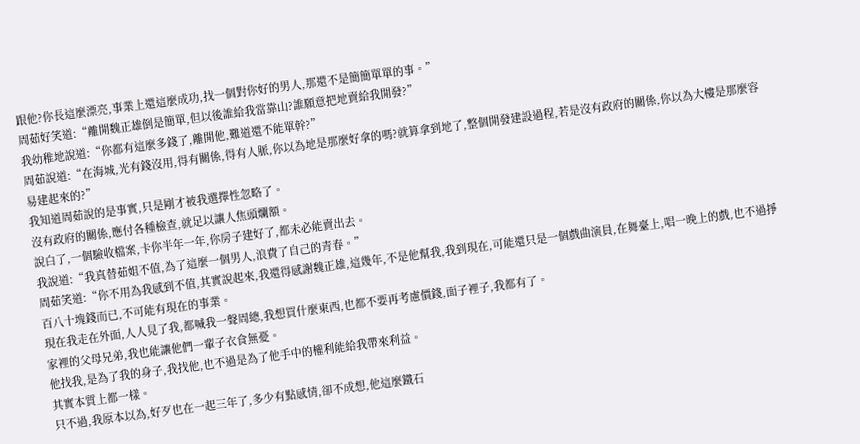跟他?你長這麼漂亮,事業上還這麼成功,找一個對你好的男人,那還不是簡簡單單的事。”
周茹好笑道:“離開魏正雄倒是簡單,但以後誰給我當靠山?誰願意把地賣給我開發?”
我幼稚地說道:“你都有這麼多錢了,離開他,難道還不能單幹?”
周茹說道:“在海城,光有錢沒用,得有關係,得有人脈,你以為地是那麼好拿的嗎?就算拿到地了,整個開發建設過程,若是沒有政府的關係,你以為大樓是那麼容易建起來的?”
我知道周茹說的是事實,只是剛才被我選擇性忽略了。
沒有政府的關係,應付各種檢查,就足以讓人焦頭爛額。
說白了,一個驗收檔案,卡你半年一年,你房子建好了,都未必能賣出去。
我說道:“我真替茹姐不值,為了這麼一個男人,浪費了自己的青春。”
周茹笑道:“你不用為我感到不值,其實說起來,我還得感謝魏正雄,這幾年,不是他幫我,我到現在,可能還只是一個戲曲演員,在舞臺上,唱一晚上的戲,也不過掙百八十塊錢而已,不可能有現在的事業。
現在我走在外面,人人見了我,都喊我一聲周總,我想買什麼東西,也都不要再考慮價錢,面子裡子,我都有了。
家裡的父母兄弟,我也能讓他們一輩子衣食無憂。
他找我,是為了我的身子,我找他,也不過是為了他手中的權利能給我帶來利益。
其實本質上都一樣。
只不過,我原本以為,好歹也在一起三年了,多少有點感情,卻不成想,他這麼鐵石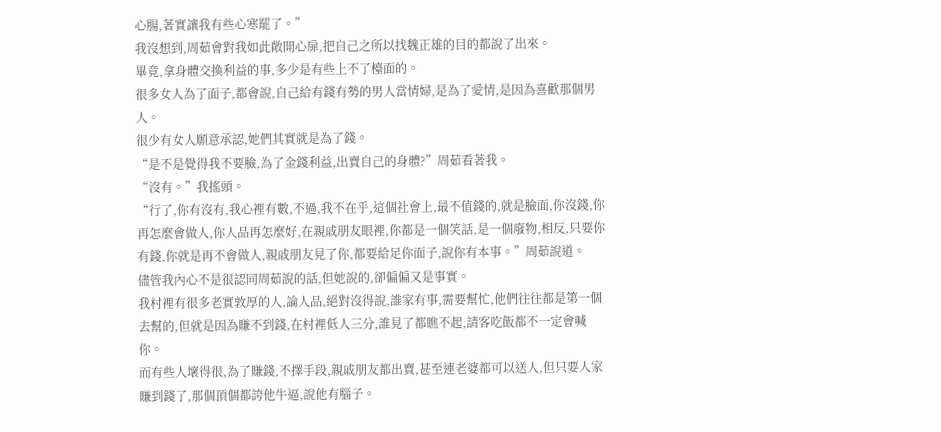心腸,著實讓我有些心寒罷了。”
我沒想到,周茹會對我如此敞開心扉,把自己之所以找魏正雄的目的都說了出來。
畢竟,拿身體交換利益的事,多少是有些上不了檯面的。
很多女人為了面子,都會說,自己給有錢有勢的男人當情婦,是為了愛情,是因為喜歡那個男人。
很少有女人願意承認,她們其實就是為了錢。
“是不是覺得我不要臉,為了金錢利益,出賣自己的身體?”周茹看著我。
“沒有。”我搖頭。
“行了,你有沒有,我心裡有數,不過,我不在乎,這個社會上,最不值錢的,就是臉面,你沒錢,你再怎麼會做人,你人品再怎麼好,在親戚朋友眼裡,你都是一個笑話,是一個廢物,相反,只要你有錢,你就是再不會做人,親戚朋友見了你,都要給足你面子,說你有本事。”周茹說道。
儘管我內心不是很認同周茹說的話,但她說的,卻偏偏又是事實。
我村裡有很多老實敦厚的人,論人品,絕對沒得說,誰家有事,需要幫忙,他們往往都是第一個去幫的,但就是因為賺不到錢,在村裡低人三分,誰見了都瞧不起,請客吃飯都不一定會喊你。
而有些人壞得很,為了賺錢,不擇手段,親戚朋友都出賣,甚至連老婆都可以送人,但只要人家賺到錢了,那個頂個都誇他牛逼,說他有腦子。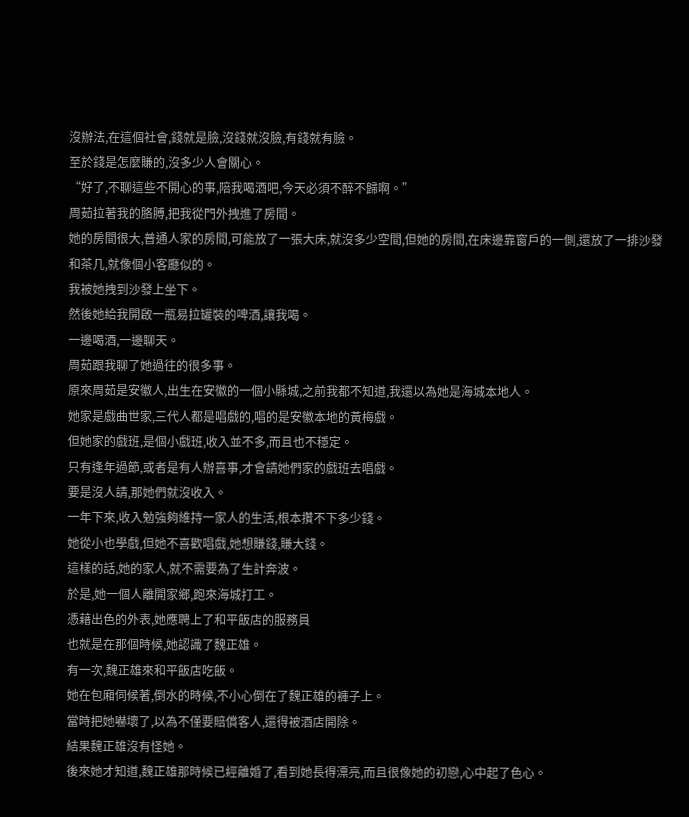沒辦法,在這個社會,錢就是臉,沒錢就沒臉,有錢就有臉。
至於錢是怎麼賺的,沒多少人會關心。
“好了,不聊這些不開心的事,陪我喝酒吧,今天必須不醉不歸啊。”
周茹拉著我的胳膊,把我從門外拽進了房間。
她的房間很大,普通人家的房間,可能放了一張大床,就沒多少空間,但她的房間,在床邊靠窗戶的一側,還放了一排沙發和茶几,就像個小客廳似的。
我被她拽到沙發上坐下。
然後她給我開啟一瓶易拉罐裝的啤酒,讓我喝。
一邊喝酒,一邊聊天。
周茹跟我聊了她過往的很多事。
原來周茹是安徽人,出生在安徽的一個小縣城,之前我都不知道,我還以為她是海城本地人。
她家是戲曲世家,三代人都是唱戲的,唱的是安徽本地的黃梅戲。
但她家的戲班,是個小戲班,收入並不多,而且也不穩定。
只有逢年過節,或者是有人辦喜事,才會請她們家的戲班去唱戲。
要是沒人請,那她們就沒收入。
一年下來,收入勉強夠維持一家人的生活,根本攢不下多少錢。
她從小也學戲,但她不喜歡唱戲,她想賺錢,賺大錢。
這樣的話,她的家人,就不需要為了生計奔波。
於是,她一個人離開家鄉,跑來海城打工。
憑藉出色的外表,她應聘上了和平飯店的服務員
也就是在那個時候,她認識了魏正雄。
有一次,魏正雄來和平飯店吃飯。
她在包廂伺候著,倒水的時候,不小心倒在了魏正雄的褲子上。
當時把她嚇壞了,以為不僅要賠償客人,還得被酒店開除。
結果魏正雄沒有怪她。
後來她才知道,魏正雄那時候已經離婚了,看到她長得漂亮,而且很像她的初戀,心中起了色心。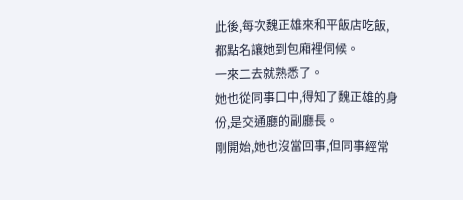此後,每次魏正雄來和平飯店吃飯,都點名讓她到包廂裡伺候。
一來二去就熟悉了。
她也從同事口中,得知了魏正雄的身份,是交通廳的副廳長。
剛開始,她也沒當回事,但同事經常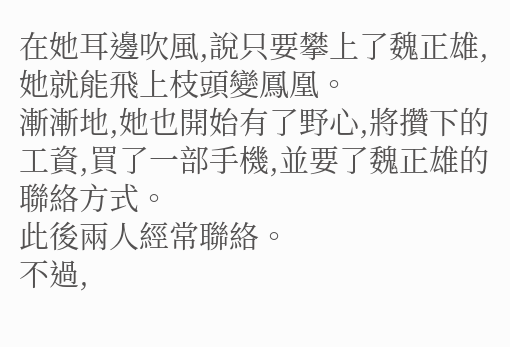在她耳邊吹風,說只要攀上了魏正雄,她就能飛上枝頭變鳳凰。
漸漸地,她也開始有了野心,將攢下的工資,買了一部手機,並要了魏正雄的聯絡方式。
此後兩人經常聯絡。
不過,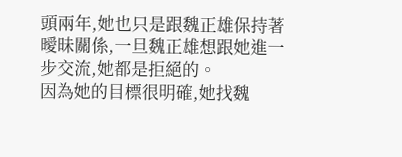頭兩年,她也只是跟魏正雄保持著曖昧關係,一旦魏正雄想跟她進一步交流,她都是拒絕的。
因為她的目標很明確,她找魏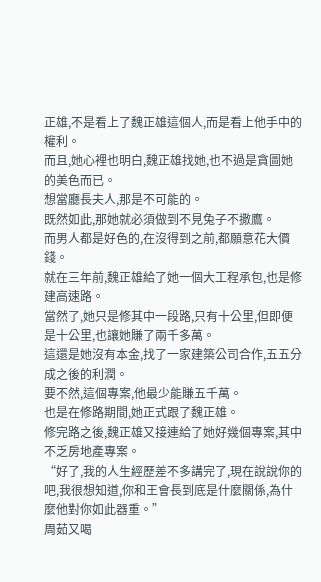正雄,不是看上了魏正雄這個人,而是看上他手中的權利。
而且,她心裡也明白,魏正雄找她,也不過是貪圖她的美色而已。
想當廳長夫人,那是不可能的。
既然如此,那她就必須做到不見兔子不撒鷹。
而男人都是好色的,在沒得到之前,都願意花大價錢。
就在三年前,魏正雄給了她一個大工程承包,也是修建高速路。
當然了,她只是修其中一段路,只有十公里,但即便是十公里,也讓她賺了兩千多萬。
這還是她沒有本金,找了一家建築公司合作,五五分成之後的利潤。
要不然,這個專案,他最少能賺五千萬。
也是在修路期間,她正式跟了魏正雄。
修完路之後,魏正雄又接連給了她好幾個專案,其中不乏房地產專案。
“好了,我的人生經歷差不多講完了,現在說說你的吧,我很想知道,你和王會長到底是什麼關係,為什麼他對你如此器重。”
周茹又喝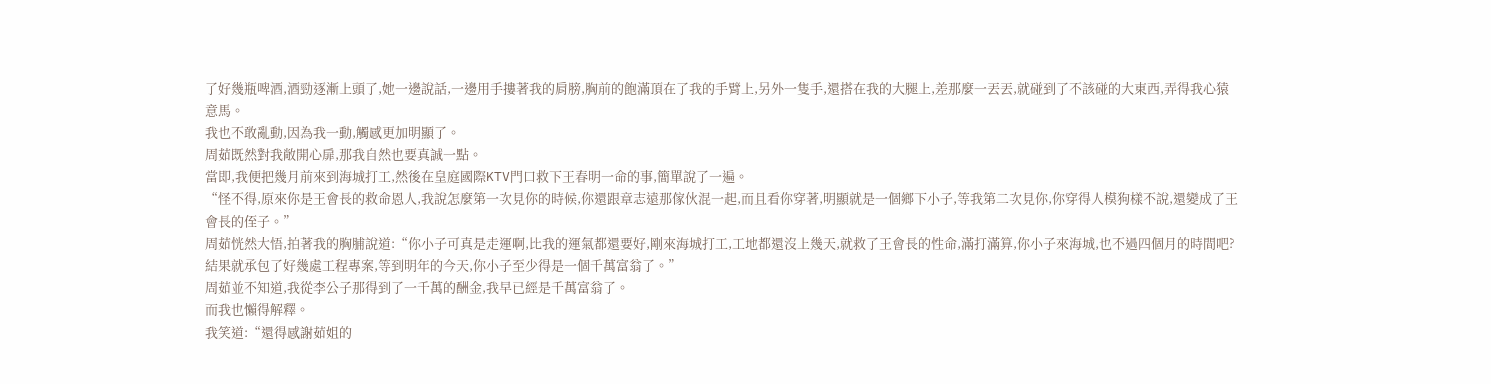了好幾瓶啤酒,酒勁逐漸上頭了,她一邊說話,一邊用手摟著我的肩膀,胸前的飽滿頂在了我的手臂上,另外一隻手,還搭在我的大腿上,差那麼一丟丟,就碰到了不該碰的大東西,弄得我心猿意馬。
我也不敢亂動,因為我一動,觸感更加明顯了。
周茹既然對我敞開心扉,那我自然也要真誠一點。
當即,我便把幾月前來到海城打工,然後在皇庭國際KTV門口救下王春明一命的事,簡單說了一遍。
“怪不得,原來你是王會長的救命恩人,我說怎麼第一次見你的時候,你還跟章志遠那傢伙混一起,而且看你穿著,明顯就是一個鄉下小子,等我第二次見你,你穿得人模狗樣不說,還變成了王會長的侄子。”
周茹恍然大悟,拍著我的胸脯說道:“你小子可真是走運啊,比我的運氣都還要好,剛來海城打工,工地都還沒上幾天,就救了王會長的性命,滿打滿算,你小子來海城,也不過四個月的時間吧?結果就承包了好幾處工程專案,等到明年的今天,你小子至少得是一個千萬富翁了。”
周茹並不知道,我從李公子那得到了一千萬的酬金,我早已經是千萬富翁了。
而我也懶得解釋。
我笑道:“還得感謝茹姐的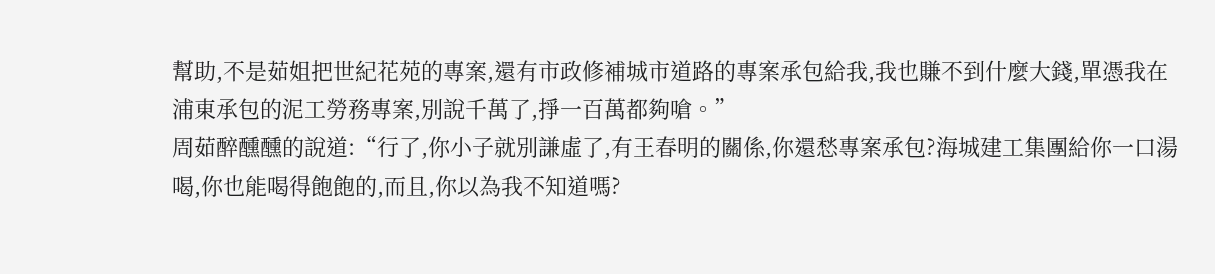幫助,不是茹姐把世紀花苑的專案,還有市政修補城市道路的專案承包給我,我也賺不到什麼大錢,單憑我在浦東承包的泥工勞務專案,別說千萬了,掙一百萬都夠嗆。”
周茹醉醺醺的說道:“行了,你小子就別謙虛了,有王春明的關係,你還愁專案承包?海城建工集團給你一口湯喝,你也能喝得飽飽的,而且,你以為我不知道嗎?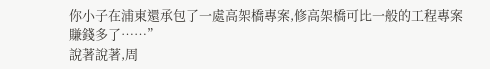你小子在浦東還承包了一處高架橋專案,修高架橋可比一般的工程專案賺錢多了……”
說著說著,周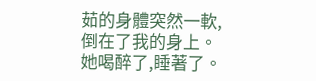茹的身體突然一軟,倒在了我的身上。
她喝醉了,睡著了。